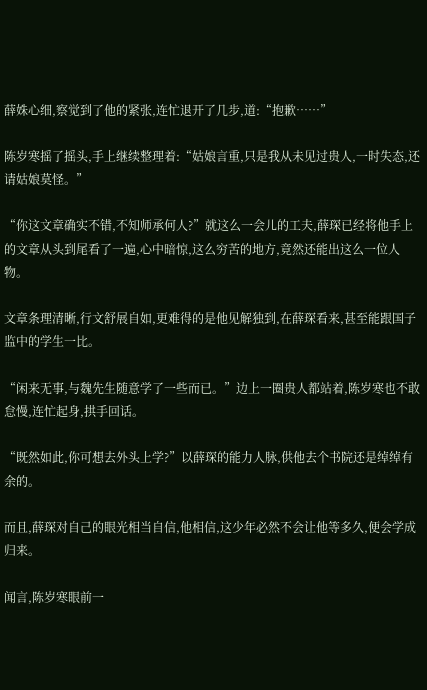薛姝心细,察觉到了他的紧张,连忙退开了几步,道:“抱歉……”

陈岁寒摇了摇头,手上继续整理着:“姑娘言重,只是我从未见过贵人,一时失态,还请姑娘莫怪。”

“你这文章确实不错,不知师承何人?”就这么一会儿的工夫,薛琛已经将他手上的文章从头到尾看了一遍,心中暗惊,这么穷苦的地方,竟然还能出这么一位人物。

文章条理清晰,行文舒展自如,更难得的是他见解独到,在薛琛看来,甚至能跟国子监中的学生一比。

“闲来无事,与魏先生随意学了一些而已。”边上一圈贵人都站着,陈岁寒也不敢怠慢,连忙起身,拱手回话。

“既然如此,你可想去外头上学?”以薛琛的能力人脉,供他去个书院还是绰绰有余的。

而且,薛琛对自己的眼光相当自信,他相信,这少年必然不会让他等多久,便会学成归来。

闻言,陈岁寒眼前一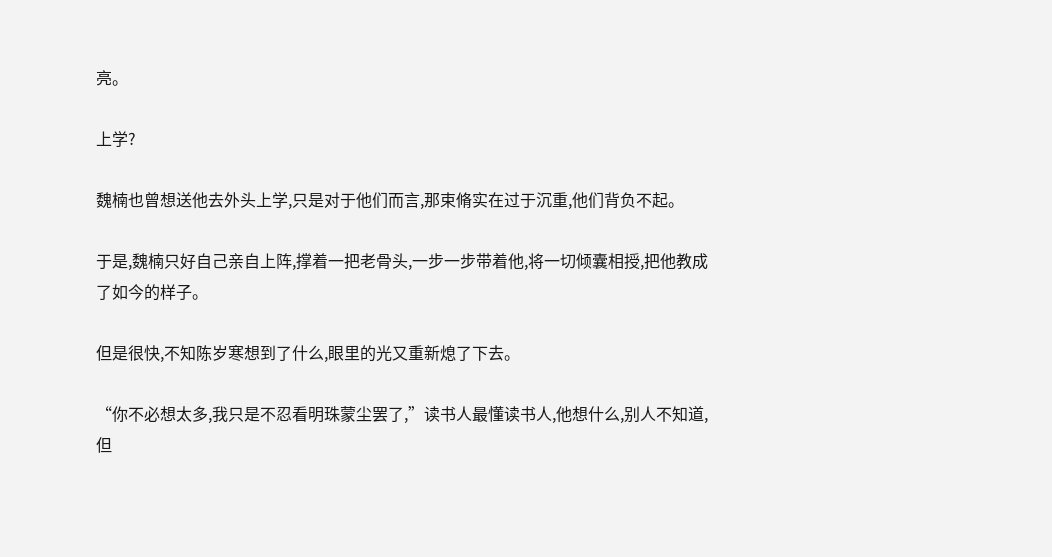亮。

上学?

魏楠也曾想送他去外头上学,只是对于他们而言,那束脩实在过于沉重,他们背负不起。

于是,魏楠只好自己亲自上阵,撑着一把老骨头,一步一步带着他,将一切倾囊相授,把他教成了如今的样子。

但是很快,不知陈岁寒想到了什么,眼里的光又重新熄了下去。

“你不必想太多,我只是不忍看明珠蒙尘罢了,”读书人最懂读书人,他想什么,别人不知道,但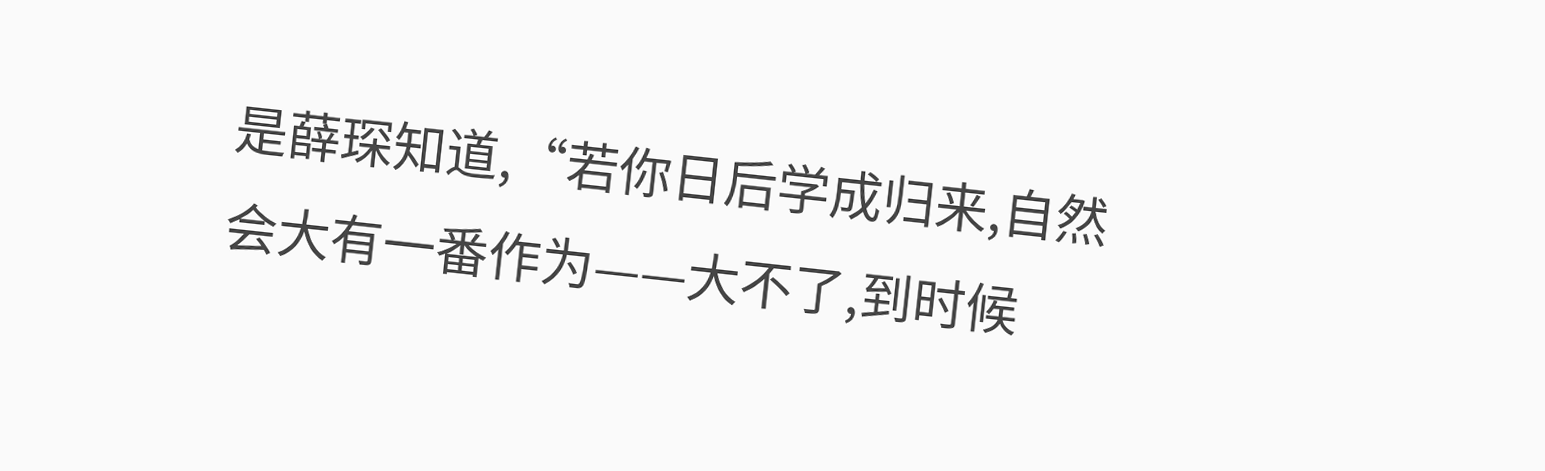是薛琛知道,“若你日后学成归来,自然会大有一番作为——大不了,到时候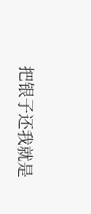把银子还我就是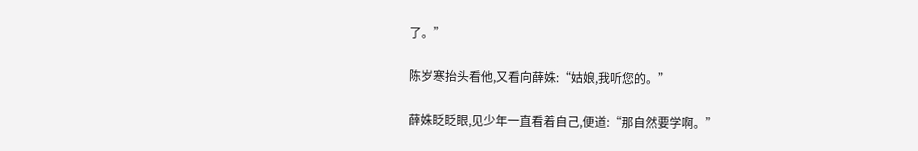了。”

陈岁寒抬头看他,又看向薛姝:“姑娘,我听您的。”

薛姝眨眨眼,见少年一直看着自己,便道:“那自然要学啊。”